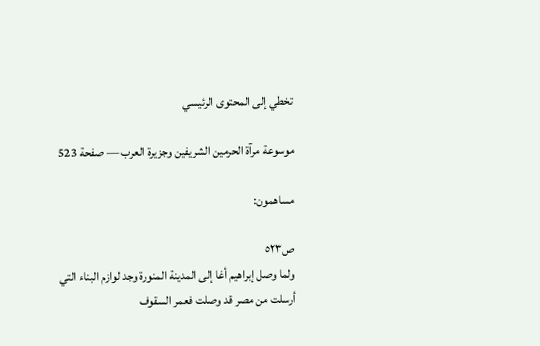تخطي إلى المحتوى الرئيسي

موسوعة مرآة الحرمين الشريفين وجزيرة العرب — صفحة 523

مساهمون:

ص٥٢٣
ولما وصل إبراهيم أغا إلى المدينة المنورة وجد لوازم البناء التي أرسلت من مصر قد وصلت فعمر السقوف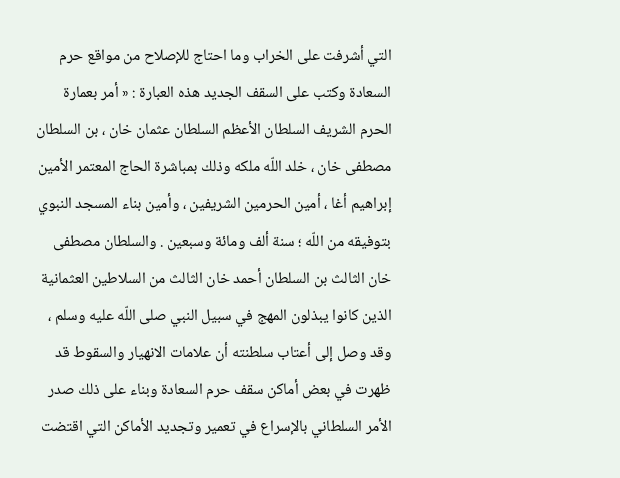التي أشرفت على الخراب وما احتاج للإصلاح من مواقع حرم السعادة وكتب على السقف الجديد هذه العبارة : « أمر بعمارة الحرم الشريف السلطان الأعظم السلطان عثمان خان ، بن السلطان مصطفى خان ، خلد اللّه ملكه وذلك بمباشرة الحاج المعتمر الأمين إبراهيم أغا ، أمين الحرمين الشريفين ، وأمين بناء المسجد النبوي بتوفيقه من اللّه ؛ سنة ألف ومائة وسبعين . والسلطان مصطفى خان الثالث بن السلطان أحمد خان الثالث من السلاطين العثمانية الذين كانوا يبذلون المهج في سبيل النبي صلى اللّه عليه وسلم ، وقد وصل إلى أعتاب سلطنته أن علامات الانهيار والسقوط قد ظهرت في بعض أماكن سقف حرم السعادة وبناء على ذلك صدر الأمر السلطاني بالإسراع في تعمير وتجديد الأماكن التي اقتضت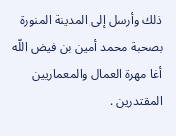ذلك وأرسل إلى المدينة المنورة بصحبة محمد أمين بن فيض اللّه أغا مهرة العمال والمعماريين المقتدرين .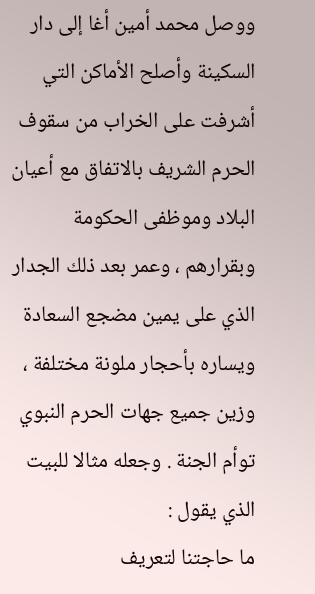ووصل محمد أمين أغا إلى دار السكينة وأصلح الأماكن التي أشرفت على الخراب من سقوف الحرم الشريف بالاتفاق مع أعيان البلاد وموظفى الحكومة وبقرارهم ، وعمر بعد ذلك الجدار الذي على يمين مضجع السعادة ويساره بأحجار ملونة مختلفة ، وزين جميع جهات الحرم النبوي توأم الجنة . وجعله مثالا للبيت الذي يقول :
ما حاجتنا لتعريف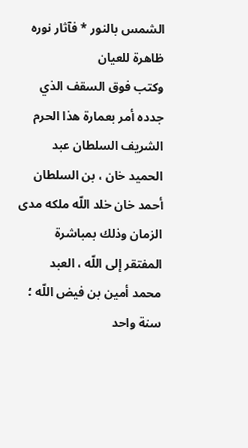الشمس بالنور * فآثار نوره ظاهرة للعيان
وكتب فوق السقف الذي جدده أمر بعمارة هذا الحرم الشريف السلطان عبد الحميد خان ، بن السلطان أحمد خان خلد اللّه ملكه مدى الزمان وذلك بمباشرة المفتقر إلى اللّه ، العبد محمد أمين بن فيض اللّه ؛ سنة واحد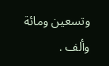وتسعين ومائة وألف .